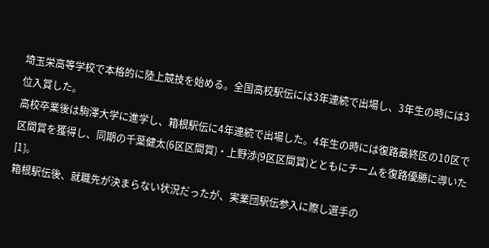埼玉栄高等学校で本格的に陸上競技を始める。全国高校駅伝には3年連続で出場し、3年生の時には3位入賞した。
高校卒業後は駒澤大学に進学し、箱根駅伝に4年連続で出場した。4年生の時には復路最終区の10区で区間賞を獲得し、同期の千葉健太(6区区間賞)・上野渉(9区区間賞)とともにチームを復路優勝に導いた[1]。
箱根駅伝後、就職先が決まらない状況だったが、実業団駅伝参入に際し選手の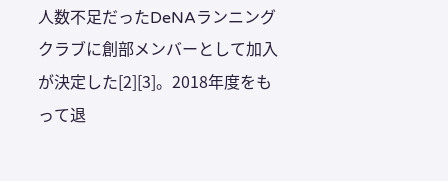人数不足だったDeNAランニングクラブに創部メンバーとして加入が決定した[2][3]。2018年度をもって退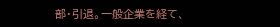部・引退。一般企業を経て、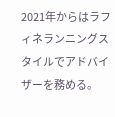2021年からはラフィネランニングスタイルでアドバイザーを務める。